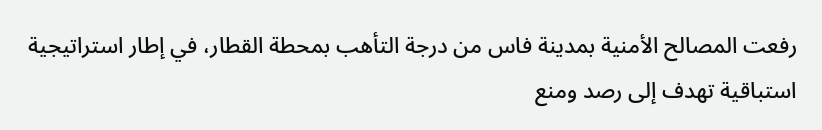رفعت المصالح الأمنية بمدينة فاس من درجة التأهب بمحطة القطار، في إطار استراتيجية استباقية تهدف إلى رصد ومنع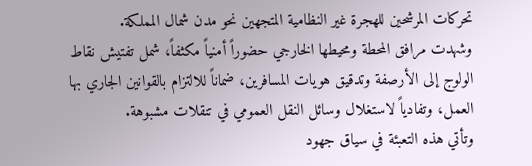تحركات المرشحين للهجرة غير النظامية المتجهين نحو مدن شمال المملكة.
وشهدت مرافق المحطة ومحيطها الخارجي حضوراً أمنياً مكثفاً، شمل تفتيش نقاط الولوج إلى الأرصفة وتدقيق هويات المسافرين، ضماناً للالتزام بالقوانين الجاري بها العمل، وتفادياً لاستغلال وسائل النقل العمومي في تنقلات مشبوهة.
وتأتي هذه التعبئة في سياق جهود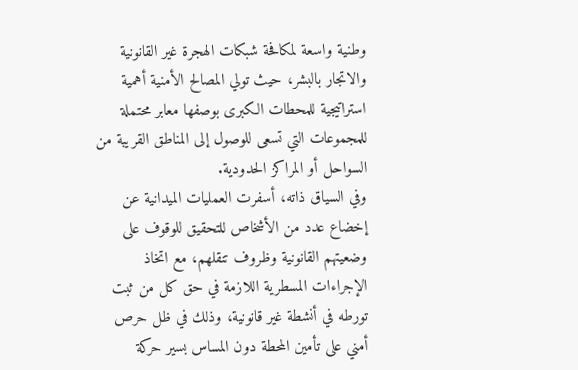وطنية واسعة لمكافحة شبكات الهجرة غير القانونية والاتجار بالبشر، حيث تولي المصالح الأمنية أهمية استراتيجية للمحطات الكبرى بوصفها معابر محتملة للمجموعات التي تسعى للوصول إلى المناطق القريبة من السواحل أو المراكز الحدودية.
وفي السياق ذاته، أسفرت العمليات الميدانية عن إخضاع عدد من الأشخاص للتحقيق للوقوف على وضعيتهم القانونية وظروف تنقلهم، مع اتخاذ الإجراءات المسطرية اللازمة في حق كل من ثبت تورطه في أنشطة غير قانونية، وذلك في ظل حرص أمني على تأمين المحطة دون المساس بسير حركة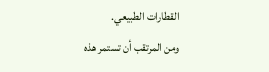القطارات الطبيعي.
ومن المرتقب أن تستمر هذه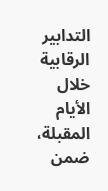التدابير الرقابية خلال الأيام المقبلة، ضمن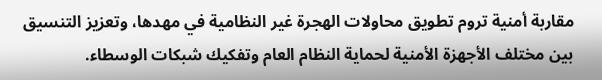مقاربة أمنية تروم تطويق محاولات الهجرة غير النظامية في مهدها، وتعزيز التنسيق بين مختلف الأجهزة الأمنية لحماية النظام العام وتفكيك شبكات الوسطاء.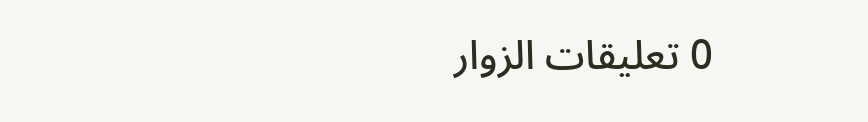0 تعليقات الزوار